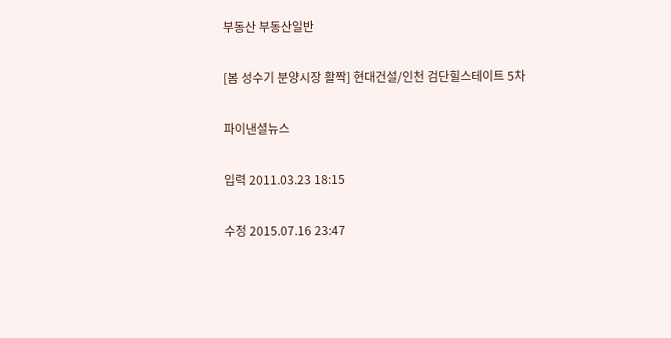부동산 부동산일반

[봄 성수기 분양시장 활짝] 현대건설/인천 검단힐스테이트 5차

파이낸셜뉴스

입력 2011.03.23 18:15

수정 2015.07.16 23:47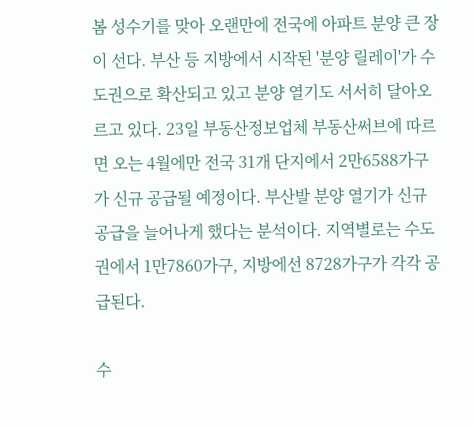봄 성수기를 맞아 오랜만에 전국에 아파트 분양 큰 장이 선다. 부산 등 지방에서 시작된 '분양 릴레이'가 수도권으로 확산되고 있고 분양 열기도 서서히 달아오르고 있다. 23일 부동산정보업체 부동산써브에 따르면 오는 4월에만 전국 31개 단지에서 2만6588가구가 신규 공급될 예정이다. 부산발 분양 열기가 신규 공급을 늘어나게 했다는 분석이다. 지역별로는 수도권에서 1만7860가구, 지방에선 8728가구가 각각 공급된다.

수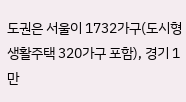도권은 서울이 1732가구(도시형 생활주택 320가구 포함), 경기 1만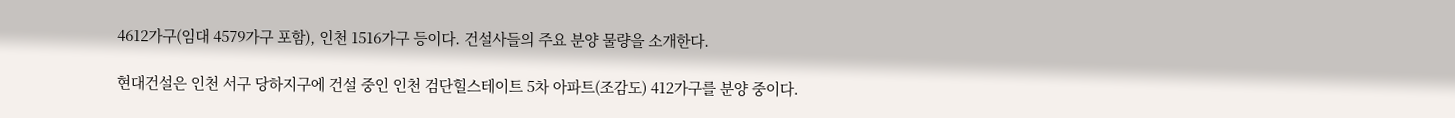4612가구(임대 4579가구 포함), 인천 1516가구 등이다. 건설사들의 주요 분양 물량을 소개한다.

현대건설은 인천 서구 당하지구에 건설 중인 인천 검단힐스테이트 5차 아파트(조감도) 412가구를 분양 중이다.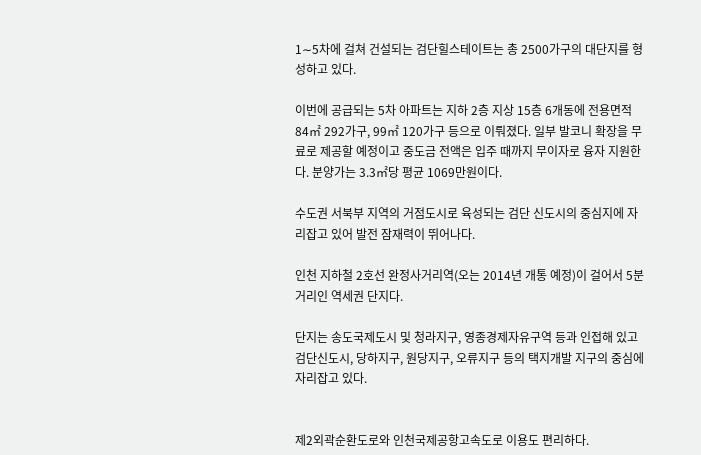1∼5차에 걸쳐 건설되는 검단힐스테이트는 총 2500가구의 대단지를 형성하고 있다.

이번에 공급되는 5차 아파트는 지하 2층 지상 15층 6개동에 전용면적 84㎡ 292가구, 99㎡ 120가구 등으로 이뤄졌다. 일부 발코니 확장을 무료로 제공할 예정이고 중도금 전액은 입주 때까지 무이자로 융자 지원한다. 분양가는 3.3㎡당 평균 1069만원이다.

수도권 서북부 지역의 거점도시로 육성되는 검단 신도시의 중심지에 자리잡고 있어 발전 잠재력이 뛰어나다.

인천 지하철 2호선 완정사거리역(오는 2014년 개통 예정)이 걸어서 5분 거리인 역세권 단지다.

단지는 송도국제도시 및 청라지구, 영종경제자유구역 등과 인접해 있고 검단신도시, 당하지구, 원당지구, 오류지구 등의 택지개발 지구의 중심에 자리잡고 있다.


제2외곽순환도로와 인천국제공항고속도로 이용도 편리하다.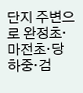단지 주변으로 완정초·마전초·당하중·검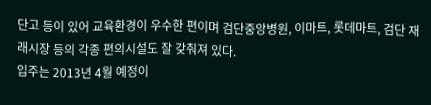단고 등이 있어 교육환경이 우수한 편이며 검단중앙병원, 이마트, 롯데마트, 검단 재래시장 등의 각종 편의시설도 잘 갖춰져 있다.
입주는 2013년 4월 예정이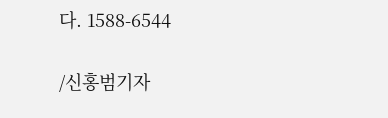다. 1588-6544

/신홍범기자